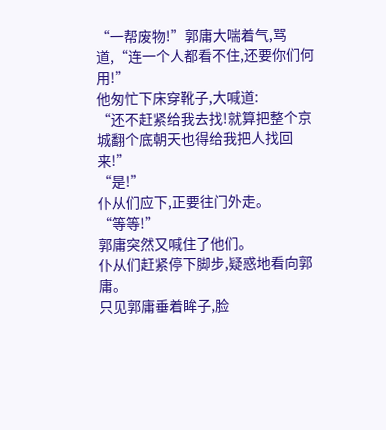“一帮废物!”郭庸大喘着气,骂道,“连一个人都看不住,还要你们何用!”
他匆忙下床穿靴子,大喊道:
“还不赶紧给我去找!就算把整个京城翻个底朝天也得给我把人找回来!”
“是!”
仆从们应下,正要往门外走。
“等等!”
郭庸突然又喊住了他们。
仆从们赶紧停下脚步,疑惑地看向郭庸。
只见郭庸垂着眸子,脸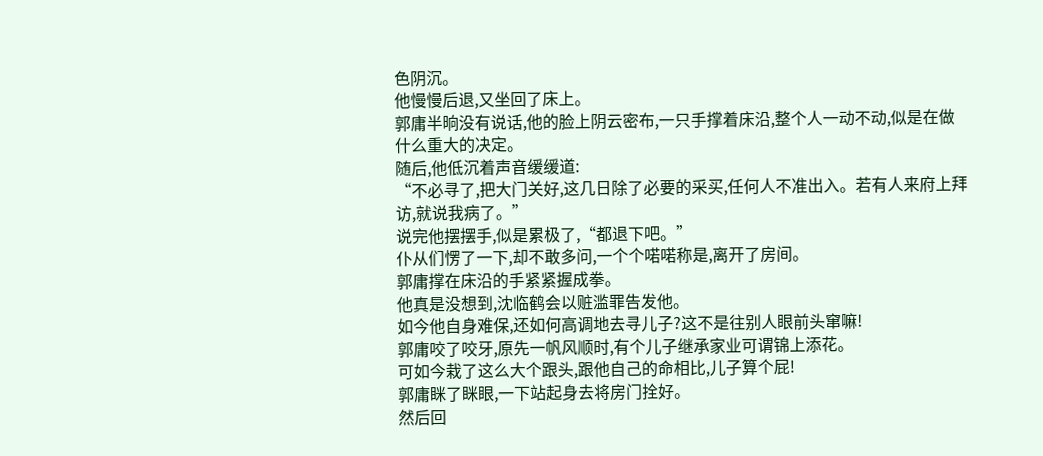色阴沉。
他慢慢后退,又坐回了床上。
郭庸半晌没有说话,他的脸上阴云密布,一只手撑着床沿,整个人一动不动,似是在做什么重大的决定。
随后,他低沉着声音缓缓道:
“不必寻了,把大门关好,这几日除了必要的采买,任何人不准出入。若有人来府上拜访,就说我病了。”
说完他摆摆手,似是累极了,“都退下吧。”
仆从们愣了一下,却不敢多问,一个个喏喏称是,离开了房间。
郭庸撑在床沿的手紧紧握成拳。
他真是没想到,沈临鹤会以赃滥罪告发他。
如今他自身难保,还如何高调地去寻儿子?这不是往别人眼前头窜嘛!
郭庸咬了咬牙,原先一帆风顺时,有个儿子继承家业可谓锦上添花。
可如今栽了这么大个跟头,跟他自己的命相比,儿子算个屁!
郭庸眯了眯眼,一下站起身去将房门拴好。
然后回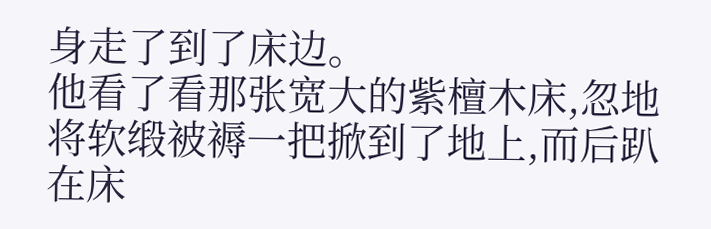身走了到了床边。
他看了看那张宽大的紫檀木床,忽地将软缎被褥一把掀到了地上,而后趴在床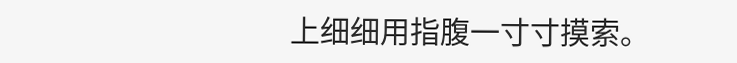上细细用指腹一寸寸摸索。